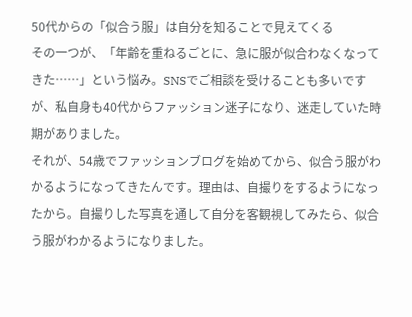50代からの「似合う服」は自分を知ることで見えてくる
その一つが、「年齢を重ねるごとに、急に服が似合わなくなってきた……」という悩み。SNSでご相談を受けることも多いですが、私自身も40代からファッション迷子になり、迷走していた時期がありました。
それが、54歳でファッションブログを始めてから、似合う服がわかるようになってきたんです。理由は、自撮りをするようになったから。自撮りした写真を通して自分を客観視してみたら、似合う服がわかるようになりました。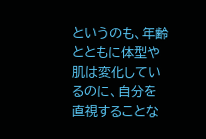というのも、年齢とともに体型や肌は変化しているのに、自分を直視することな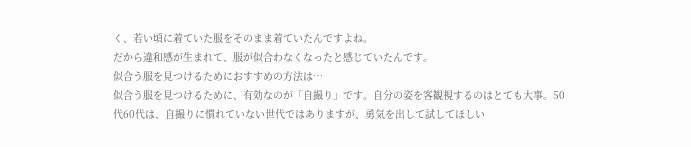く、若い頃に着ていた服をそのまま着ていたんですよね。
だから違和感が生まれて、服が似合わなくなったと感じていたんです。
似合う服を見つけるためにおすすめの方法は…
似合う服を見つけるために、有効なのが「自撮り」です。自分の姿を客観視するのはとても大事。50代60代は、自撮りに慣れていない世代ではありますが、勇気を出して試してほしい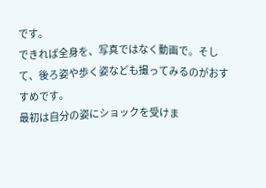です。
できれば全身を、写真ではなく動画で。そして、後ろ姿や歩く姿なども撮ってみるのがおすすめです。
最初は自分の姿にショックを受けま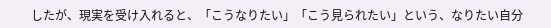したが、現実を受け入れると、「こうなりたい」「こう見られたい」という、なりたい自分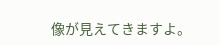像が見えてきますよ。